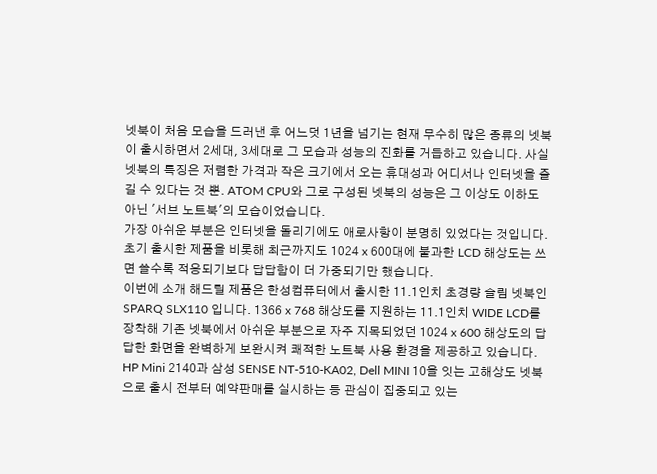넷북이 처음 모습을 드러낸 후 어느덧 1년을 넘기는 현재 무수히 많은 종류의 넷북이 출시하면서 2세대, 3세대로 그 모습과 성능의 진화를 거듭하고 있습니다. 사실 넷북의 특징은 저렴한 가격과 작은 크기에서 오는 휴대성과 어디서나 인터넷을 즐길 수 있다는 것 뿐. ATOM CPU와 그로 구성된 넷북의 성능은 그 이상도 이하도 아닌 '서브 노트북'의 모습이었습니다.
가장 아쉬운 부분은 인터넷을 돌리기에도 애로사항이 분명히 있었다는 것입니다. 초기 출시한 제품을 비롯해 최근까지도 1024 x 600대에 불과한 LCD 해상도는 쓰면 쓸수록 적응되기보다 답답함이 더 가중되기만 했습니다.
이번에 소개 해드릴 제품은 한성컴퓨터에서 출시한 11.1인치 초경량 슬림 넷북인 SPARQ SLX110 입니다. 1366 x 768 해상도를 지원하는 11.1인치 WIDE LCD를 장착해 기존 넷북에서 아쉬운 부분으로 자주 지목되었던 1024 x 600 해상도의 답답한 화면을 완벽하게 보완시켜 쾌적한 노트북 사용 환경을 제공하고 있습니다. HP Mini 2140과 삼성 SENSE NT-510-KA02, Dell MINI 10을 잇는 고해상도 넷북으로 출시 전부터 예약판매를 실시하는 등 관심이 집중되고 있는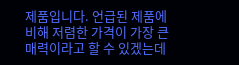제품입니다. 언급된 제품에 비해 저렴한 가격이 가장 큰 매력이라고 할 수 있겠는데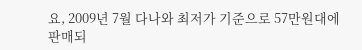요, 2009년 7월 다나와 최저가 기준으로 57만원대에 판매되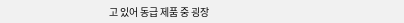고 있어 동급 제품 중 굉장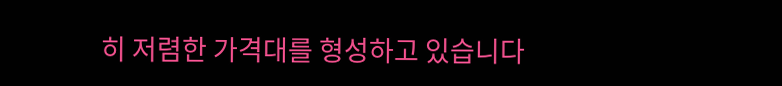히 저렴한 가격대를 형성하고 있습니다